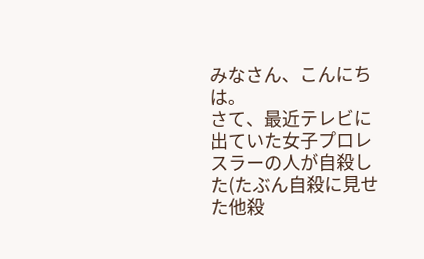みなさん、こんにちは。
さて、最近テレビに出ていた女子プロレスラーの人が自殺した(たぶん自殺に見せた他殺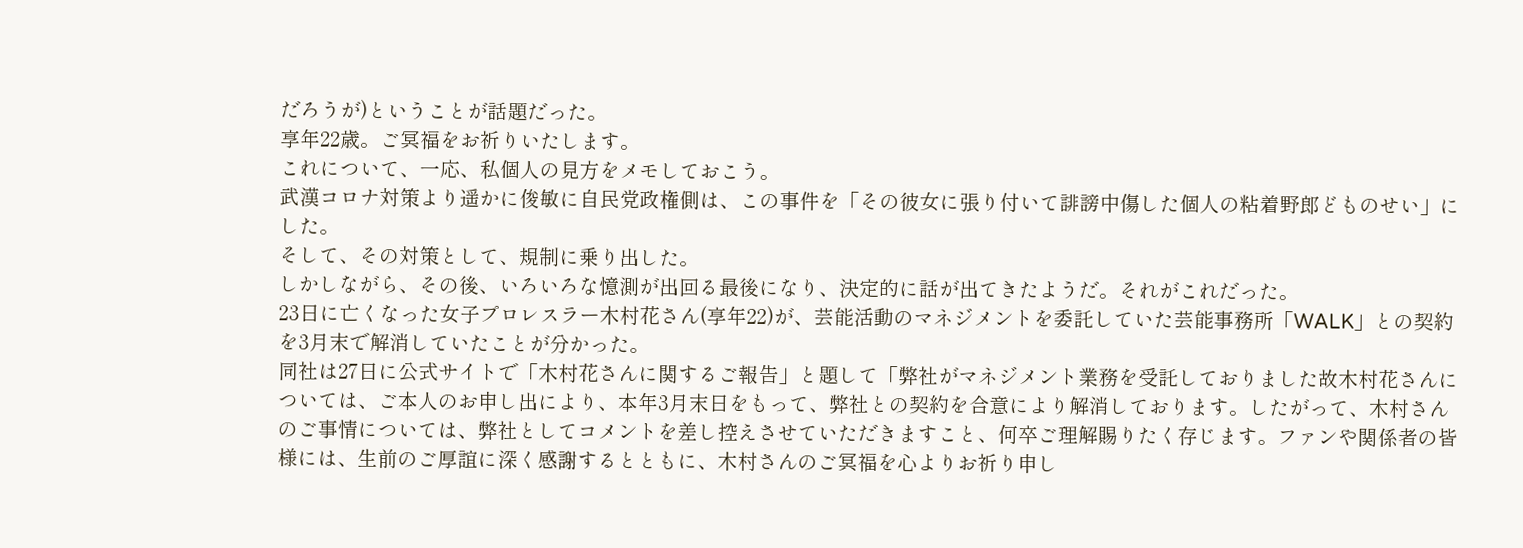だろうが)ということが話題だった。
享年22歳。ご冥福をお祈りいたします。
これについて、一応、私個人の見方をメモしておこう。
武漢コロナ対策より遥かに俊敏に自民党政権側は、この事件を「その彼女に張り付いて誹謗中傷した個人の粘着野郎どものせい」にした。
そして、その対策として、規制に乗り出した。
しかしながら、その後、いろいろな憶測が出回る最後になり、決定的に話が出てきたようだ。それがこれだった。
23日に亡くなった女子プロレスラー木村花さん(享年22)が、芸能活動のマネジメントを委託していた芸能事務所「WALK」との契約を3月末で解消していたことが分かった。
同社は27日に公式サイトで「木村花さんに関するご報告」と題して「弊社がマネジメント業務を受託しておりました故木村花さんについては、ご本人のお申し出により、本年3月末日をもって、弊社との契約を合意により解消しております。したがって、木村さんのご事情については、弊社としてコメントを差し控えさせていただきますこと、何卒ご理解賜りたく存じます。ファンや関係者の皆様には、生前のご厚誼に深く感謝するとともに、木村さんのご冥福を心よりお祈り申し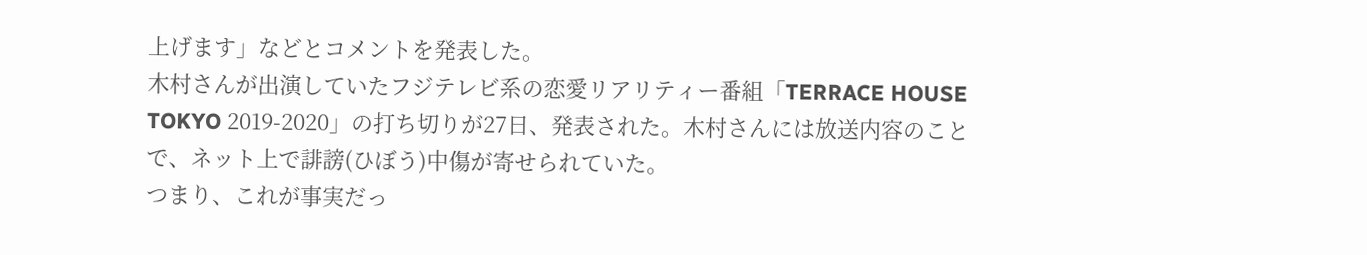上げます」などとコメントを発表した。
木村さんが出演していたフジテレビ系の恋愛リアリティー番組「TERRACE HOUSE TOKYO 2019-2020」の打ち切りが27日、発表された。木村さんには放送内容のことで、ネット上で誹謗(ひぼう)中傷が寄せられていた。
つまり、これが事実だっ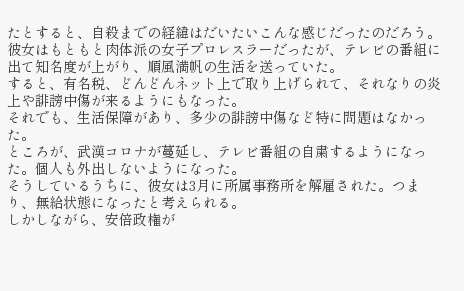たとすると、自殺までの経緯はだいたいこんな感じだったのだろう。
彼女はもともと肉体派の女子プロレスラーだったが、テレビの番組に出て知名度が上がり、順風満帆の生活を送っていた。
すると、有名税、どんどんネット上で取り上げられて、それなりの炎上や誹謗中傷が来るようにもなった。
それでも、生活保障があり、多少の誹謗中傷など特に問題はなかった。
ところが、武漢コロナが蔓延し、テレビ番組の自粛するようになった。個人も外出しないようになった。
そうしているうちに、彼女は3月に所属事務所を解雇された。つまり、無給状態になったと考えられる。
しかしながら、安倍政権が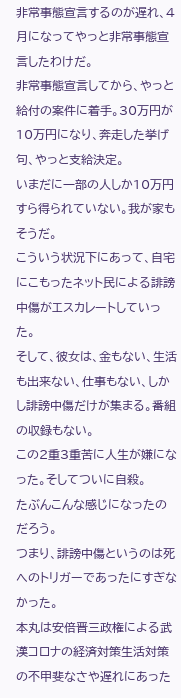非常事態宣言するのが遅れ、4月になってやっと非常事態宣言したわけだ。
非常事態宣言してから、やっと給付の案件に着手。30万円が10万円になり、奔走した挙げ句、やっと支給決定。
いまだに一部の人しか10万円すら得られていない。我が家もそうだ。
こういう状況下にあって、自宅にこもったネット民による誹謗中傷がエスカレートしていった。
そして、彼女は、金もない、生活も出来ない、仕事もない、しかし誹謗中傷だけが集まる。番組の収録もない。
この2重3重苦に人生が嫌になった。そしてついに自殺。
たぶんこんな感じになったのだろう。
つまり、誹謗中傷というのは死へのトリガーであったにすぎなかった。
本丸は安倍晋三政権による武漢コロナの経済対策生活対策の不甲斐なさや遅れにあった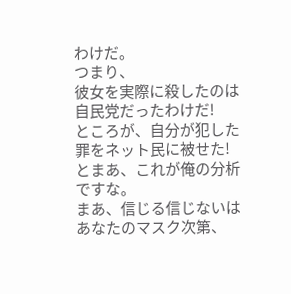わけだ。
つまり、
彼女を実際に殺したのは自民党だったわけだ!
ところが、自分が犯した罪をネット民に被せた!
とまあ、これが俺の分析ですな。
まあ、信じる信じないはあなたのマスク次第、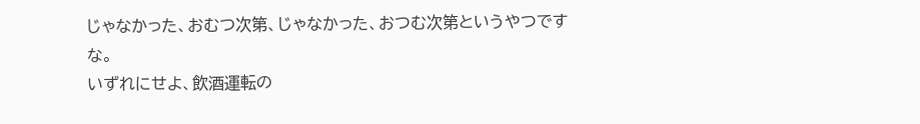じゃなかった、おむつ次第、じゃなかった、おつむ次第というやつですな。
いずれにせよ、飲酒運転の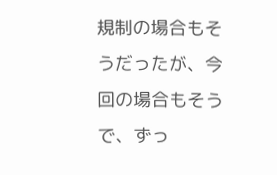規制の場合もそうだったが、今回の場合もそうで、ずっ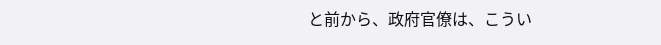と前から、政府官僚は、こうい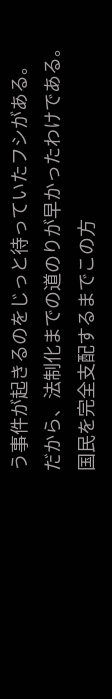う事件が起きるのをじっと待っていたフシがある。
だから、法制化までの道のりが早かったわけである。
国民を完全支配するまでこの方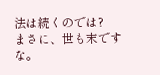法は続くのでは?
まさに、世も末ですな。